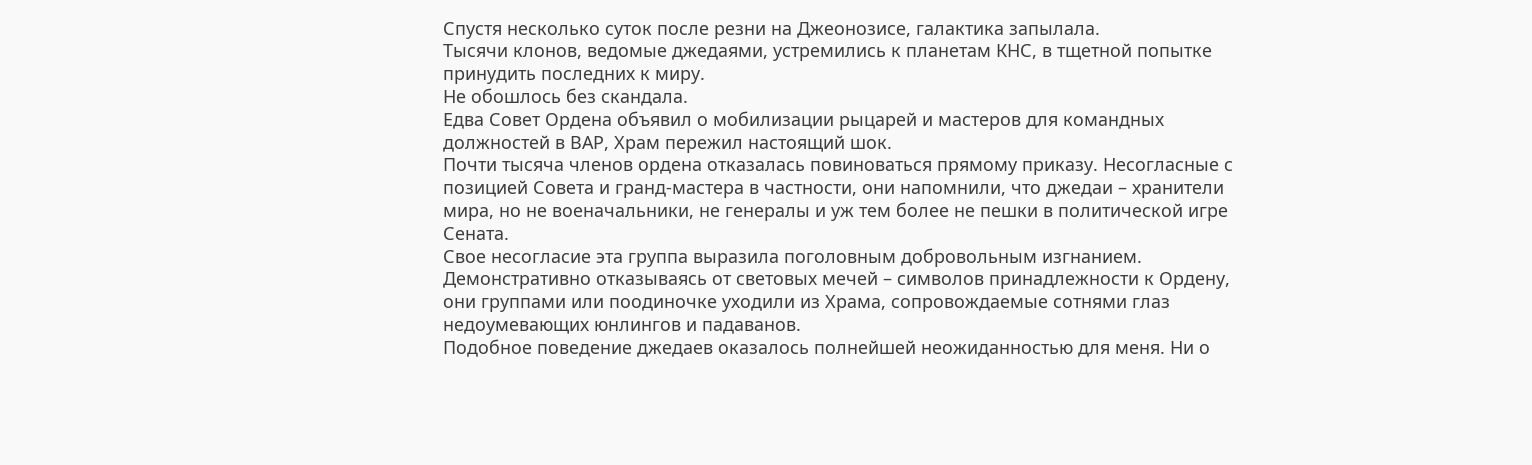Спустя несколько суток после резни на Джеонозисе, галактика запылала.
Тысячи клонов, ведомые джедаями, устремились к планетам КНС, в тщетной попытке принудить последних к миру.
Не обошлось без скандала.
Едва Совет Ордена объявил о мобилизации рыцарей и мастеров для командных должностей в ВАР, Храм пережил настоящий шок.
Почти тысяча членов ордена отказалась повиноваться прямому приказу. Несогласные с позицией Совета и гранд-мастера в частности, они напомнили, что джедаи – хранители мира, но не военачальники, не генералы и уж тем более не пешки в политической игре Сената.
Свое несогласие эта группа выразила поголовным добровольным изгнанием. Демонстративно отказываясь от световых мечей – символов принадлежности к Ордену, они группами или поодиночке уходили из Храма, сопровождаемые сотнями глаз недоумевающих юнлингов и падаванов.
Подобное поведение джедаев оказалось полнейшей неожиданностью для меня. Ни о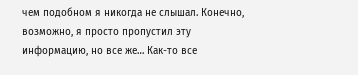чем подобном я никогда не слышал. Конечно, возможно, я просто пропустил эту информацию, но все же… Как-то все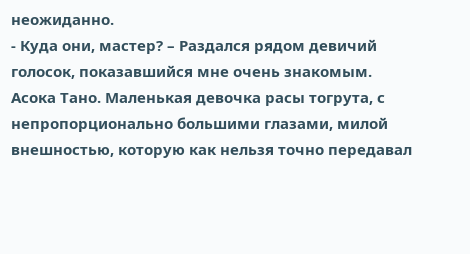неожиданно.
- Куда они, мастер? – Раздался рядом девичий голосок, показавшийся мне очень знакомым.
Асока Тано. Маленькая девочка расы тогрута, с непропорционально большими глазами, милой внешностью, которую как нельзя точно передавал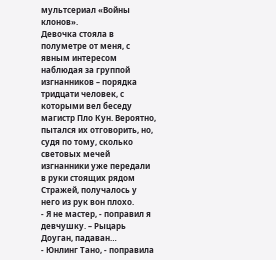мультсериал «Войны клонов».
Девочка стояла в полуметре от меня, с явным интересом наблюдая за группой изгнанников – порядка тридцати человек, с которыми вел беседу магистр Пло Кун. Вероятно, пытался их отговорить, но, судя по тому, сколько световых мечей изгнанники уже передали в руки стоящих рядом Стражей, получалось у него из рук вон плохо.
- Я не мастер, - поправил я девчушку. – Рыцарь Доуган, падаван…
- Юнлинг Тано, - поправила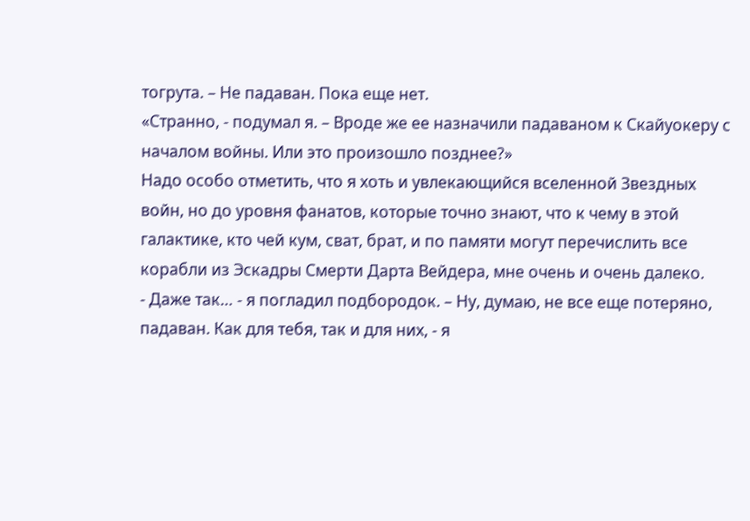тогрута. – Не падаван. Пока еще нет.
«Странно, - подумал я. – Вроде же ее назначили падаваном к Скайуокеру с началом войны. Или это произошло позднее?»
Надо особо отметить, что я хоть и увлекающийся вселенной Звездных войн, но до уровня фанатов, которые точно знают, что к чему в этой галактике, кто чей кум, сват, брат, и по памяти могут перечислить все корабли из Эскадры Смерти Дарта Вейдера, мне очень и очень далеко.
- Даже так… - я погладил подбородок. – Ну, думаю, не все еще потеряно, падаван. Как для тебя, так и для них, - я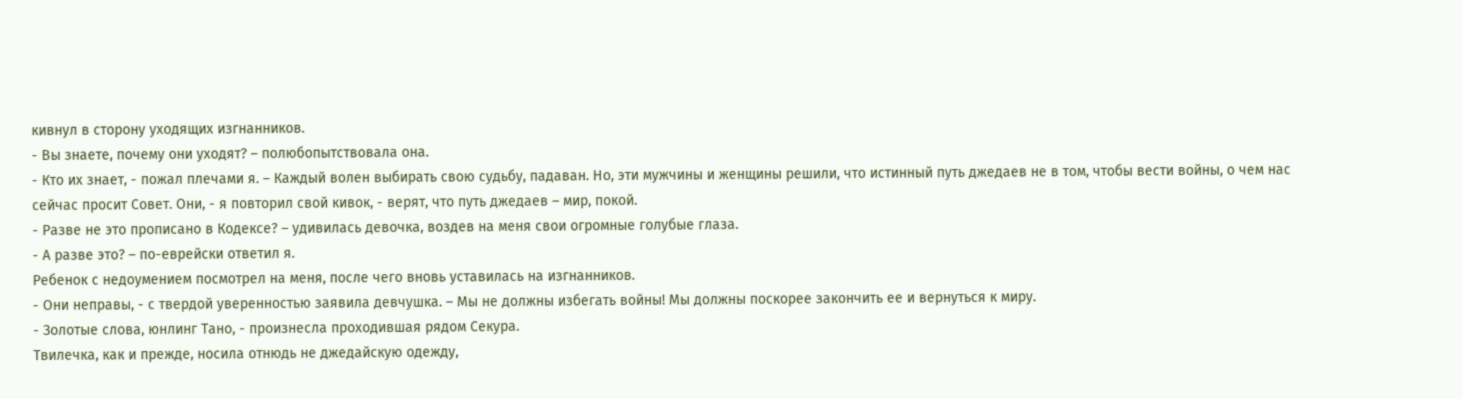кивнул в сторону уходящих изгнанников.
- Вы знаете, почему они уходят? – полюбопытствовала она.
- Кто их знает, - пожал плечами я. – Каждый волен выбирать свою судьбу, падаван. Но, эти мужчины и женщины решили, что истинный путь джедаев не в том, чтобы вести войны, о чем нас сейчас просит Совет. Они, - я повторил свой кивок, - верят, что путь джедаев – мир, покой.
- Разве не это прописано в Кодексе? – удивилась девочка, воздев на меня свои огромные голубые глаза.
- А разве это? – по-еврейски ответил я.
Ребенок с недоумением посмотрел на меня, после чего вновь уставилась на изгнанников.
- Они неправы, - с твердой уверенностью заявила девчушка. – Мы не должны избегать войны! Мы должны поскорее закончить ее и вернуться к миру.
- Золотые слова, юнлинг Тано, - произнесла проходившая рядом Секура.
Твилечка, как и прежде, носила отнюдь не джедайскую одежду,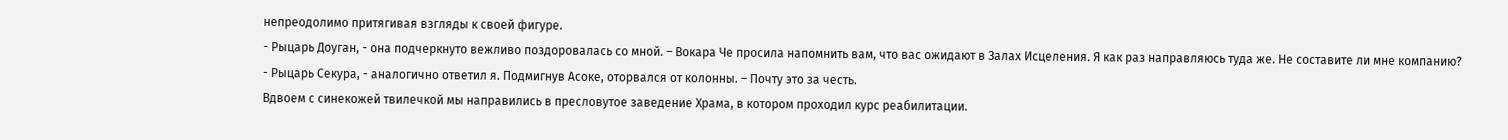непреодолимо притягивая взгляды к своей фигуре.
- Рыцарь Доуган, - она подчеркнуто вежливо поздоровалась со мной. – Вокара Че просила напомнить вам, что вас ожидают в Залах Исцеления. Я как раз направляюсь туда же. Не составите ли мне компанию?
- Рыцарь Секура, - аналогично ответил я. Подмигнув Асоке, оторвался от колонны. – Почту это за честь.
Вдвоем с синекожей твилечкой мы направились в пресловутое заведение Храма, в котором проходил курс реабилитации.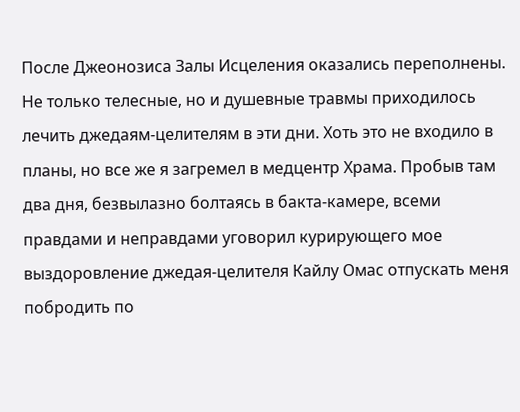После Джеонозиса Залы Исцеления оказались переполнены. Не только телесные, но и душевные травмы приходилось лечить джедаям-целителям в эти дни. Хоть это не входило в планы, но все же я загремел в медцентр Храма. Пробыв там два дня, безвылазно болтаясь в бакта-камере, всеми правдами и неправдами уговорил курирующего мое выздоровление джедая-целителя Кайлу Омас отпускать меня побродить по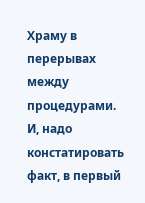Храму в перерывах между процедурами. И, надо констатировать факт, в первый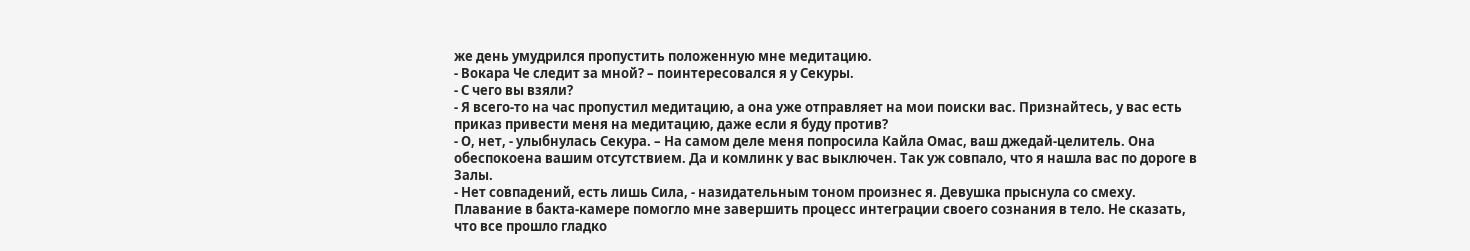же день умудрился пропустить положенную мне медитацию.
- Вокара Че следит за мной? – поинтересовался я у Секуры.
- С чего вы взяли?
- Я всего-то на час пропустил медитацию, а она уже отправляет на мои поиски вас. Признайтесь, у вас есть приказ привести меня на медитацию, даже если я буду против?
- О, нет, - улыбнулась Секура. – На самом деле меня попросила Кайла Омас, ваш джедай-целитель. Она обеспокоена вашим отсутствием. Да и комлинк у вас выключен. Так уж совпало, что я нашла вас по дороге в Залы.
- Нет совпадений, есть лишь Сила, - назидательным тоном произнес я. Девушка прыснула со смеху.
Плавание в бакта-камере помогло мне завершить процесс интеграции своего сознания в тело. Не сказать, что все прошло гладко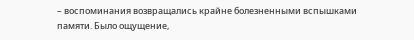– воспоминания возвращались крайне болезненными вспышками памяти. Было ощущение,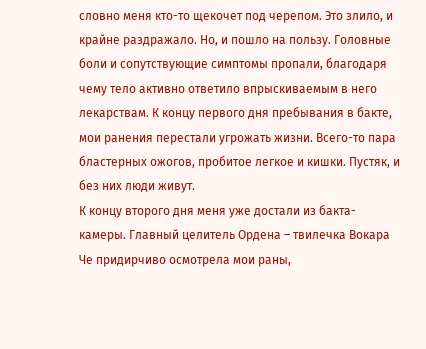словно меня кто-то щекочет под черепом. Это злило, и крайне раздражало. Но, и пошло на пользу. Головные боли и сопутствующие симптомы пропали, благодаря чему тело активно ответило впрыскиваемым в него лекарствам. К концу первого дня пребывания в бакте, мои ранения перестали угрожать жизни. Всего-то пара бластерных ожогов, пробитое легкое и кишки. Пустяк, и без них люди живут.
К концу второго дня меня уже достали из бакта-камеры. Главный целитель Ордена – твилечка Вокара Че придирчиво осмотрела мои раны,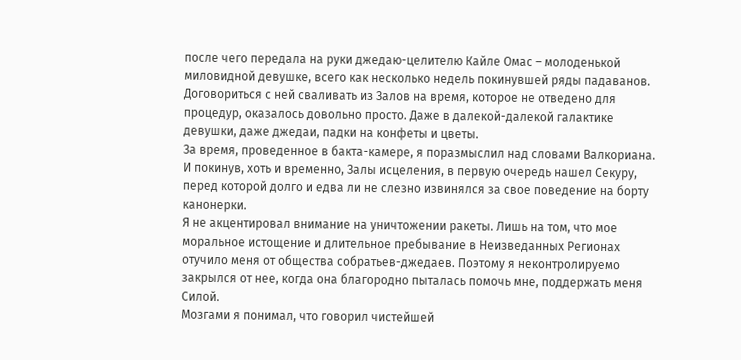после чего передала на руки джедаю-целителю Кайле Омас – молоденькой миловидной девушке, всего как несколько недель покинувшей ряды падаванов.
Договориться с ней сваливать из Залов на время, которое не отведено для процедур, оказалось довольно просто. Даже в далекой-далекой галактике девушки, даже джедаи, падки на конфеты и цветы.
За время, проведенное в бакта-камере, я поразмыслил над словами Валкориана.
И покинув, хоть и временно, Залы исцеления, в первую очередь нашел Секуру, перед которой долго и едва ли не слезно извинялся за свое поведение на борту канонерки.
Я не акцентировал внимание на уничтожении ракеты. Лишь на том, что мое моральное истощение и длительное пребывание в Неизведанных Регионах отучило меня от общества собратьев-джедаев. Поэтому я неконтролируемо закрылся от нее, когда она благородно пыталась помочь мне, поддержать меня Силой.
Мозгами я понимал, что говорил чистейшей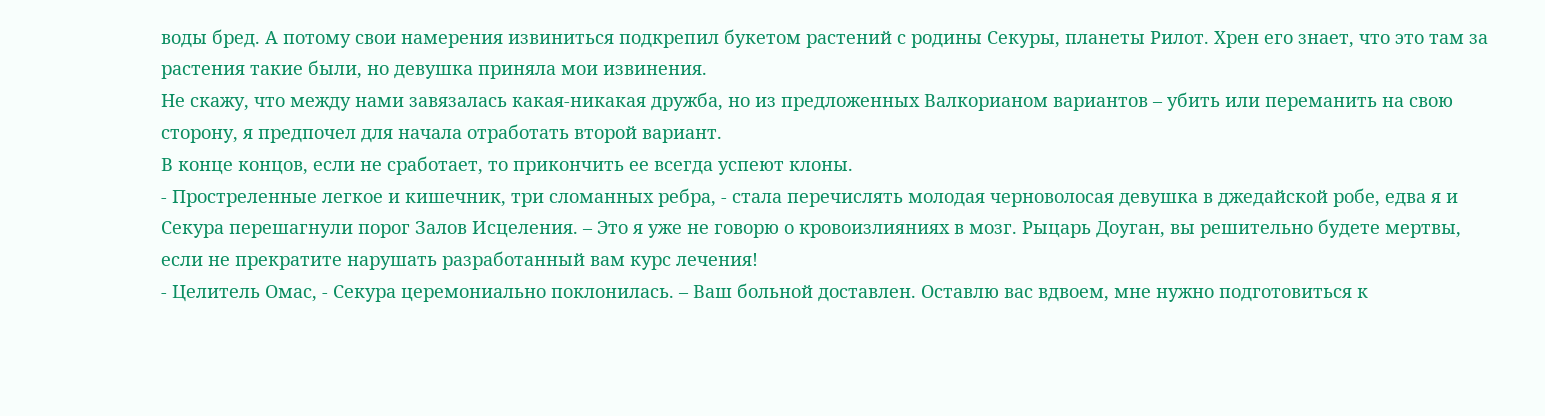воды бред. А потому свои намерения извиниться подкрепил букетом растений с родины Секуры, планеты Рилот. Хрен его знает, что это там за растения такие были, но девушка приняла мои извинения.
Не скажу, что между нами завязалась какая-никакая дружба, но из предложенных Валкорианом вариантов – убить или переманить на свою сторону, я предпочел для начала отработать второй вариант.
В конце концов, если не сработает, то прикончить ее всегда успеют клоны.
- Простреленные легкое и кишечник, три сломанных ребра, - стала перечислять молодая черноволосая девушка в джедайской робе, едва я и Секура перешагнули порог Залов Исцеления. – Это я уже не говорю о кровоизлияниях в мозг. Рыцарь Доуган, вы решительно будете мертвы, если не прекратите нарушать разработанный вам курс лечения!
- Целитель Омас, - Секура церемониально поклонилась. – Ваш больной доставлен. Оставлю вас вдвоем, мне нужно подготовиться к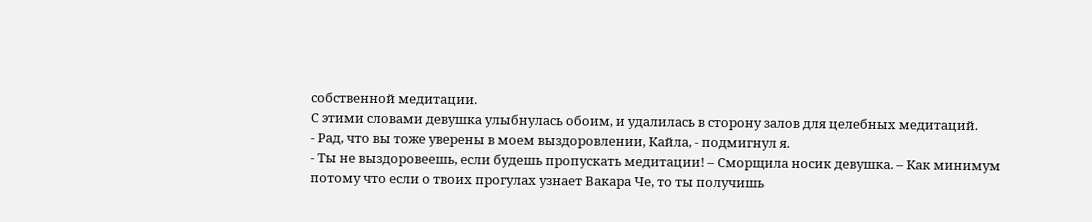собственной медитации.
С этими словами девушка улыбнулась обоим, и удалилась в сторону залов для целебных медитаций.
- Рад, что вы тоже уверены в моем выздоровлении, Кайла, - подмигнул я.
- Ты не выздоровеешь, если будешь пропускать медитации! – Сморщила носик девушка. – Как минимум потому что если о твоих прогулах узнает Вакара Че, то ты получишь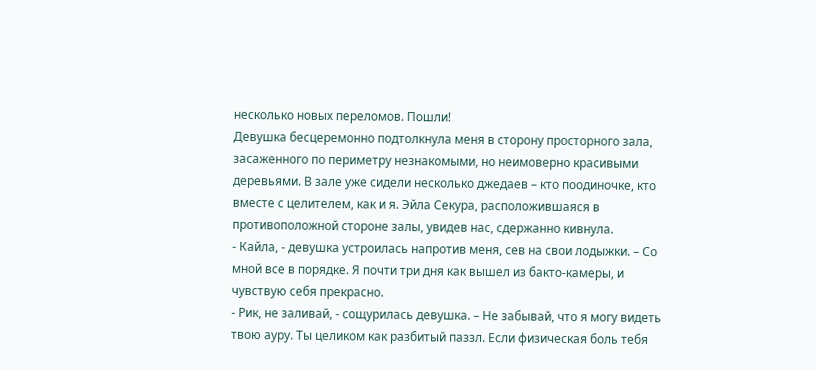несколько новых переломов. Пошли!
Девушка бесцеремонно подтолкнула меня в сторону просторного зала, засаженного по периметру незнакомыми, но неимоверно красивыми деревьями. В зале уже сидели несколько джедаев – кто поодиночке, кто вместе с целителем, как и я. Эйла Секура, расположившаяся в противоположной стороне залы, увидев нас, сдержанно кивнула.
- Кайла, - девушка устроилась напротив меня, сев на свои лодыжки. – Со мной все в порядке. Я почти три дня как вышел из бакто-камеры, и чувствую себя прекрасно.
- Рик, не заливай, - сощурилась девушка. – Не забывай, что я могу видеть твою ауру. Ты целиком как разбитый паззл. Если физическая боль тебя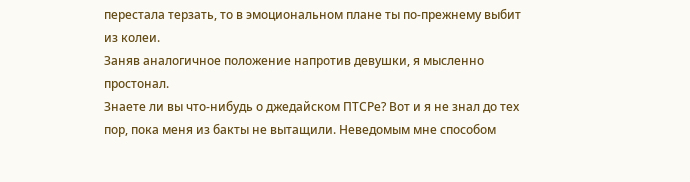перестала терзать, то в эмоциональном плане ты по-прежнему выбит из колеи.
Заняв аналогичное положение напротив девушки, я мысленно простонал.
Знаете ли вы что-нибудь о джедайском ПТСРе? Вот и я не знал до тех пор, пока меня из бакты не вытащили. Неведомым мне способом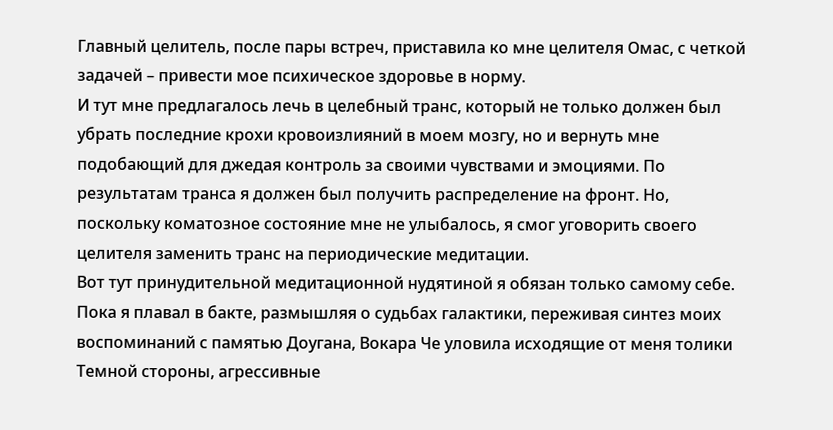Главный целитель, после пары встреч, приставила ко мне целителя Омас, с четкой задачей – привести мое психическое здоровье в норму.
И тут мне предлагалось лечь в целебный транс, который не только должен был убрать последние крохи кровоизлияний в моем мозгу, но и вернуть мне подобающий для джедая контроль за своими чувствами и эмоциями. По результатам транса я должен был получить распределение на фронт. Но, поскольку коматозное состояние мне не улыбалось, я смог уговорить своего целителя заменить транс на периодические медитации.
Вот тут принудительной медитационной нудятиной я обязан только самому себе. Пока я плавал в бакте, размышляя о судьбах галактики, переживая синтез моих воспоминаний с памятью Доугана, Вокара Че уловила исходящие от меня толики Темной стороны, агрессивные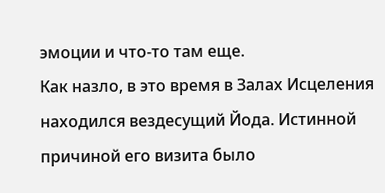эмоции и что-то там еще.
Как назло, в это время в Залах Исцеления находился вездесущий Йода. Истинной причиной его визита было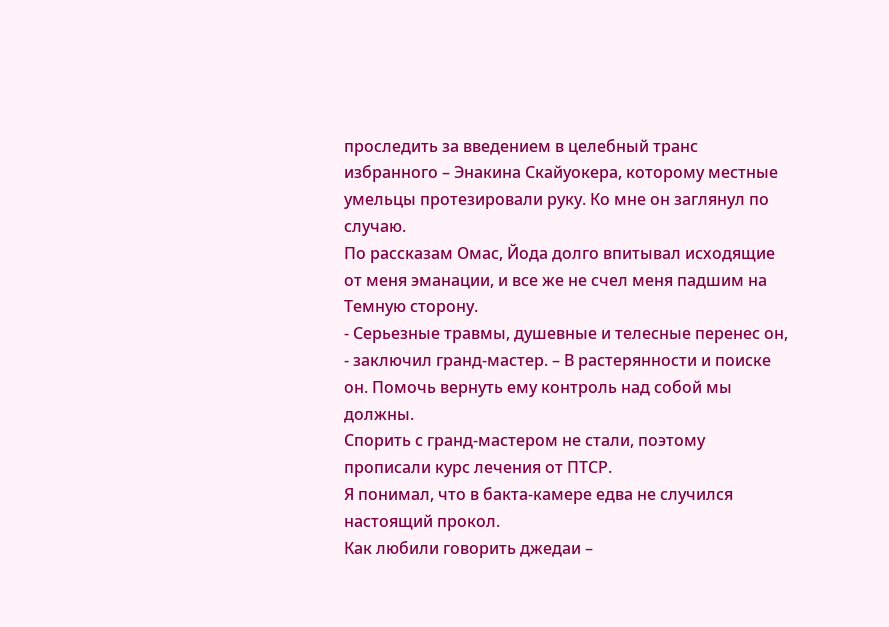проследить за введением в целебный транс избранного – Энакина Скайуокера, которому местные умельцы протезировали руку. Ко мне он заглянул по случаю.
По рассказам Омас, Йода долго впитывал исходящие от меня эманации, и все же не счел меня падшим на Темную сторону.
- Серьезные травмы, душевные и телесные перенес он, - заключил гранд-мастер. – В растерянности и поиске он. Помочь вернуть ему контроль над собой мы должны.
Спорить с гранд-мастером не стали, поэтому прописали курс лечения от ПТСР.
Я понимал, что в бакта-камере едва не случился настоящий прокол.
Как любили говорить джедаи –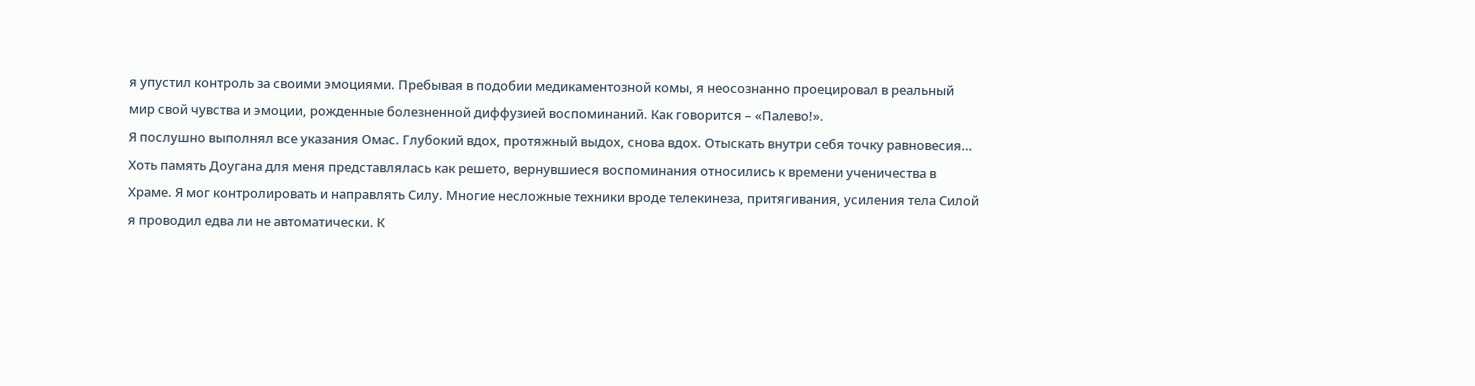я упустил контроль за своими эмоциями. Пребывая в подобии медикаментозной комы, я неосознанно проецировал в реальный мир свой чувства и эмоции, рожденные болезненной диффузией воспоминаний. Как говорится – «Палево!».
Я послушно выполнял все указания Омас. Глубокий вдох, протяжный выдох, снова вдох. Отыскать внутри себя точку равновесия…
Хоть память Доугана для меня представлялась как решето, вернувшиеся воспоминания относились к времени ученичества в Храме. Я мог контролировать и направлять Силу. Многие несложные техники вроде телекинеза, притягивания, усиления тела Силой я проводил едва ли не автоматически. К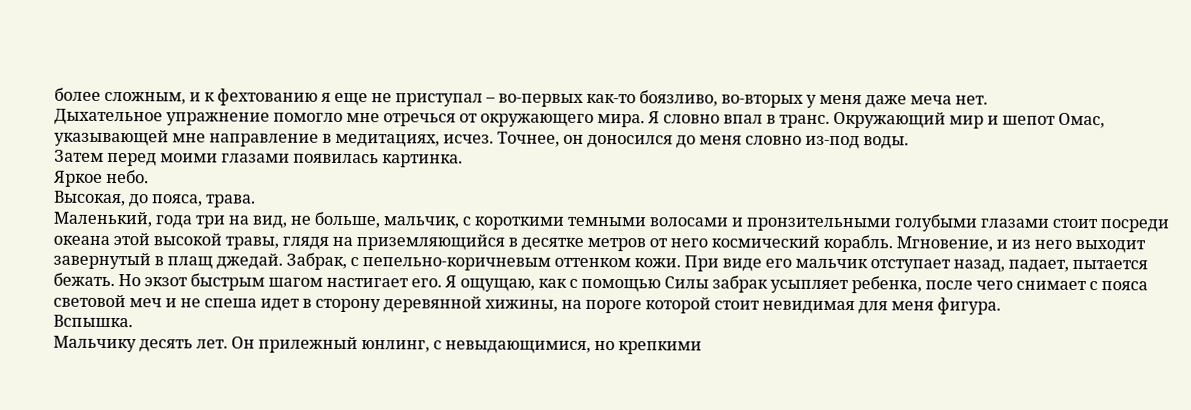более сложным, и к фехтованию я еще не приступал – во-первых как-то боязливо, во-вторых у меня даже меча нет.
Дыхательное упражнение помогло мне отречься от окружающего мира. Я словно впал в транс. Окружающий мир и шепот Омас, указывающей мне направление в медитациях, исчез. Точнее, он доносился до меня словно из-под воды.
Затем перед моими глазами появилась картинка.
Яркое небо.
Высокая, до пояса, трава.
Маленький, года три на вид, не больше, мальчик, с короткими темными волосами и пронзительными голубыми глазами стоит посреди океана этой высокой травы, глядя на приземляющийся в десятке метров от него космический корабль. Мгновение, и из него выходит завернутый в плащ джедай. Забрак, с пепельно-коричневым оттенком кожи. При виде его мальчик отступает назад, падает, пытается бежать. Но экзот быстрым шагом настигает его. Я ощущаю, как с помощью Силы забрак усыпляет ребенка, после чего снимает с пояса световой меч и не спеша идет в сторону деревянной хижины, на пороге которой стоит невидимая для меня фигура.
Вспышка.
Мальчику десять лет. Он прилежный юнлинг, с невыдающимися, но крепкими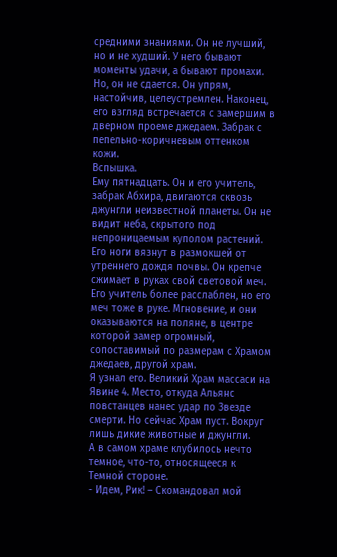средними знаниями. Он не лучший, но и не худший. У него бывают моменты удачи, а бывают промахи. Но, он не сдается. Он упрям, настойчив, целеустремлен. Наконец, его взгляд встречается с замершим в дверном проеме джедаем. Забрак с пепельно-коричневым оттенком кожи.
Вспышка.
Ему пятнадцать. Он и его учитель, забрак Абхира, двигаются сквозь джунгли неизвестной планеты. Он не видит неба, скрытого под непроницаемым куполом растений. Его ноги вязнут в размокшей от утреннего дождя почвы. Он крепче сжимает в руках свой световой меч. Его учитель более расслаблен, но его меч тоже в руке. Мгновение, и они оказываются на поляне, в центре которой замер огромный, сопоставимый по размерам с Храмом джедаев, другой храм.
Я узнал его. Великий Храм массаси на Явине 4. Место, откуда Альянс повстанцев нанес удар по Звезде смерти. Но сейчас Храм пуст. Вокруг лишь дикие животные и джунгли.
А в самом храме клубилось нечто темное, что-то, относящееся к Темной стороне.
- Идем, Рик! – Скомандовал мой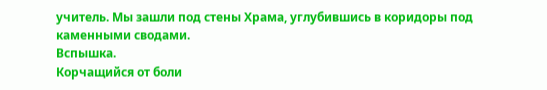учитель. Мы зашли под стены Храма, углубившись в коридоры под каменными сводами.
Вспышка.
Корчащийся от боли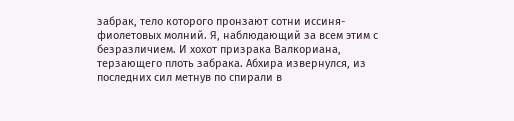забрак, тело которого пронзают сотни иссиня-фиолетовых молний. Я, наблюдающий за всем этим с безразличием. И хохот призрака Валкориана, терзающего плоть забрака. Абхира извернулся, из последних сил метнув по спирали в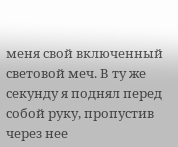меня свой включенный световой меч. В ту же секунду я поднял перед собой руку, пропустив через нее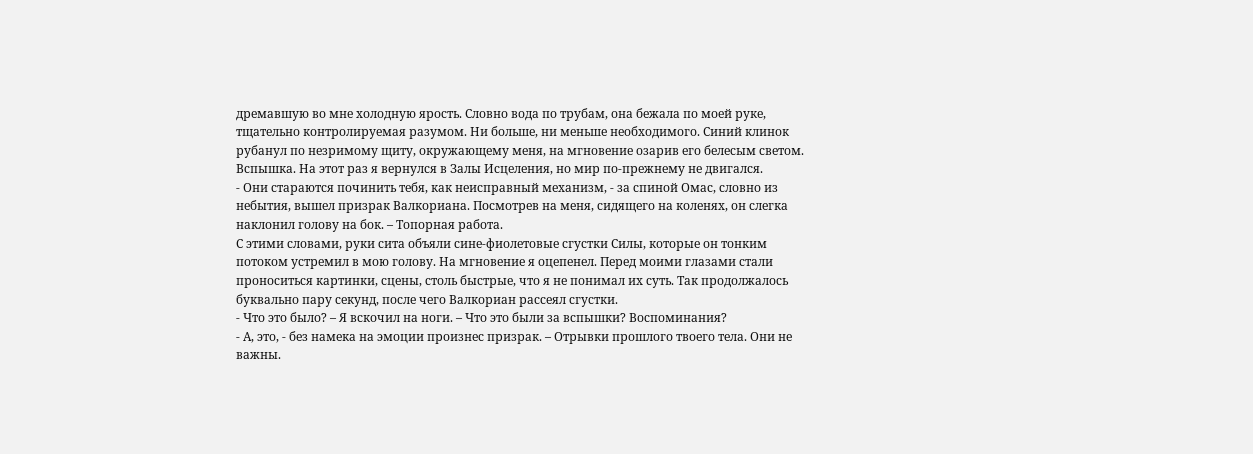дремавшую во мне холодную ярость. Словно вода по трубам, она бежала по моей руке, тщательно контролируемая разумом. Ни больше, ни меньше необходимого. Синий клинок рубанул по незримому щиту, окружающему меня, на мгновение озарив его белесым светом.
Вспышка. На этот раз я вернулся в Залы Исцеления, но мир по-прежнему не двигался.
- Они стараются починить тебя, как неисправный механизм, - за спиной Омас, словно из небытия, вышел призрак Валкориана. Посмотрев на меня, сидящего на коленях, он слегка наклонил голову на бок. – Топорная работа.
С этими словами, руки сита объяли сине-фиолетовые сгустки Силы, которые он тонким потоком устремил в мою голову. На мгновение я оцепенел. Перед моими глазами стали проноситься картинки, сцены, столь быстрые, что я не понимал их суть. Так продолжалось буквально пару секунд, после чего Валкориан рассеял сгустки.
- Что это было? – Я вскочил на ноги. – Что это были за вспышки? Воспоминания?
- А, это, - без намека на эмоции произнес призрак. – Отрывки прошлого твоего тела. Они не важны.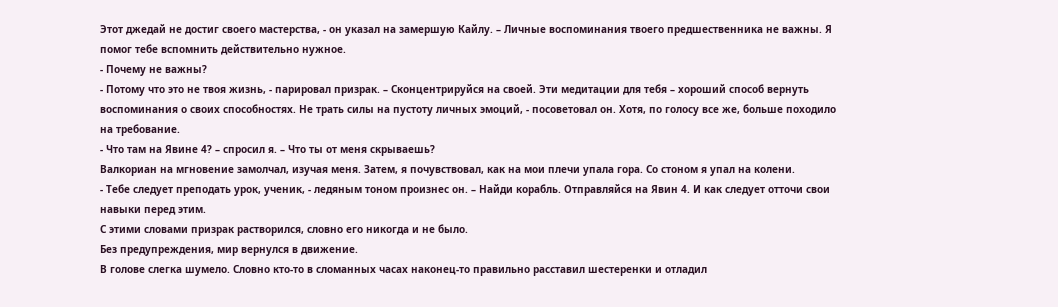Этот джедай не достиг своего мастерства, - он указал на замершую Кайлу. – Личные воспоминания твоего предшественника не важны. Я помог тебе вспомнить действительно нужное.
- Почему не важны?
- Потому что это не твоя жизнь, - парировал призрак. – Сконцентрируйся на своей. Эти медитации для тебя – хороший способ вернуть воспоминания о своих способностях. Не трать силы на пустоту личных эмоций, - посоветовал он. Хотя, по голосу все же, больше походило на требование.
- Что там на Явине 4? – спросил я. – Что ты от меня скрываешь?
Валкориан на мгновение замолчал, изучая меня. Затем, я почувствовал, как на мои плечи упала гора. Со стоном я упал на колени.
- Тебе следует преподать урок, ученик, - ледяным тоном произнес он. – Найди корабль. Отправляйся на Явин 4. И как следует отточи свои навыки перед этим.
С этими словами призрак растворился, словно его никогда и не было.
Без предупреждения, мир вернулся в движение.
В голове слегка шумело. Словно кто-то в сломанных часах наконец-то правильно расставил шестеренки и отладил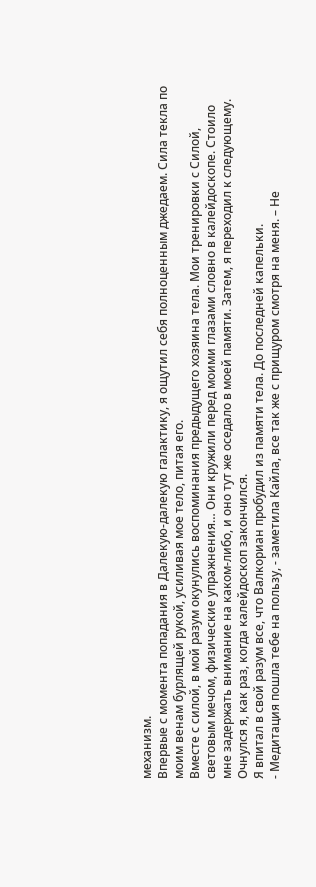механизм.
Впервые с момента попадания в Далекую-далекую галактику, я ощутил себя полноценным джедаем. Сила текла по моим венам бурлящей рукой, усиливая мое тело, питая его.
Вместе с силой, в мой разум окунулись воспоминания предыдущего хозяина тела. Мои тренировки с Силой, световым мечом, физические упражнения… Они кружили перед моими глазами словно в калейдоскопе. Стоило мне задержать внимание на каком-либо, и оно тут же оседало в моей памяти. Затем, я переходил к следующему.
Очнулся я, как раз, когда калейдоскоп закончился.
Я впитал в свой разум все, что Валкориан пробудил из памяти тела. До последней капельки.
- Медитация пошла тебе на пользу, - заметила Кайла, все так же с прищуром смотря на меня. – Не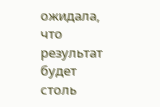ожидала, что результат будет столь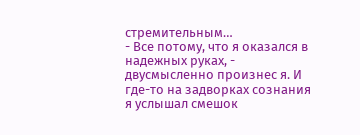стремительным…
- Все потому, что я оказался в надежных руках, - двусмысленно произнес я. И где-то на задворках сознания я услышал смешок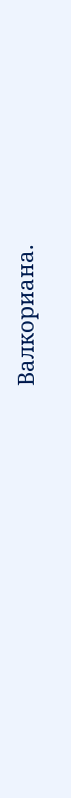Валкориана.